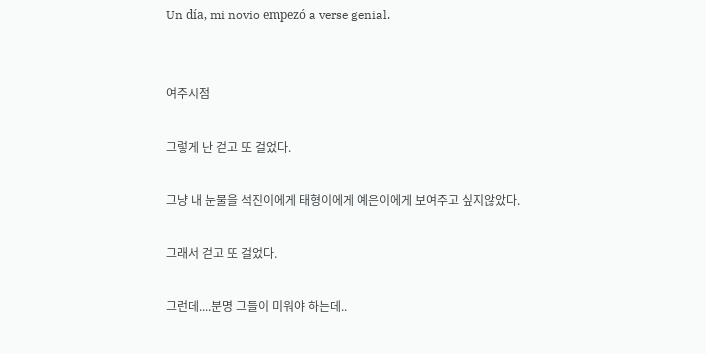Un día, mi novio empezó a verse genial.


여주시점

그렇게 난 걷고 또 걸었다.

그냥 내 눈물을 석진이에게 태형이에게 예은이에게 보여주고 싶지않았다.

그래서 걷고 또 걸었다.

그런데....분명 그들이 미워야 하는데..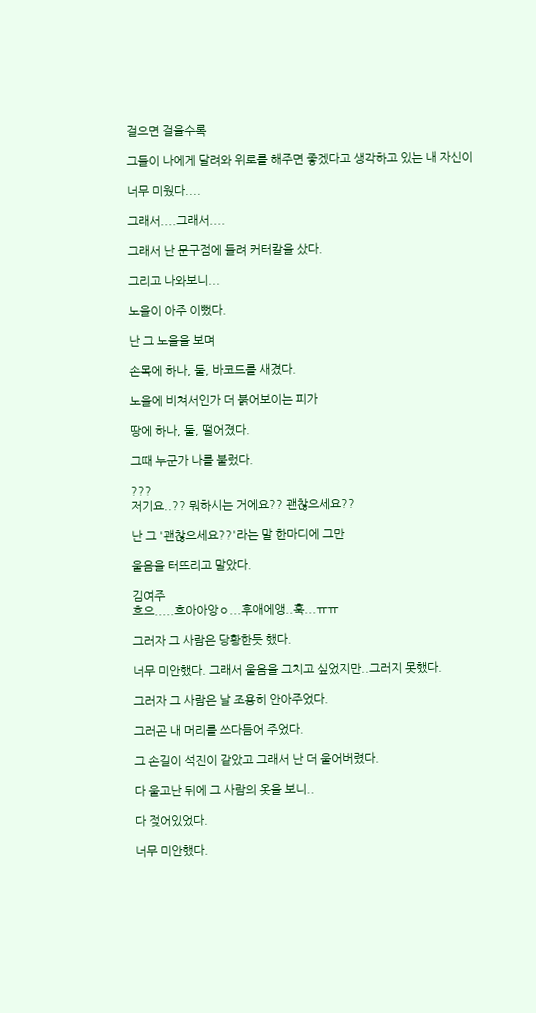걸으면 걸을수록

그들이 나에게 달려와 위로를 해주면 좋겠다고 생각하고 있는 내 자신이

너무 미웠다....

그래서....그래서....

그래서 난 문구점에 들려 커터칼을 샀다.

그리고 나와보니...

노을이 아주 이뻤다.

난 그 노을을 보며

손목에 하나, 둘, 바코드를 새겼다.

노을에 비쳐서인가 더 붉어보이는 피가

땅에 하나, 둘, 떨어졌다.

그때 누군가 나를 불렀다.

???
저기요..?? 뭐하시는 거에요?? 괜찮으세요??

난 그 '괜찮으세요??'라는 말 한마디에 그만

울음을 터뜨리고 말았다.

김여주
흐으.....흐아아앙ㅇ...후애에앵..훅...ㅠㅠ

그러자 그 사람은 당황한듯 했다.

너무 미안했다. 그래서 울음을 그치고 싶었지만..그러지 못했다.

그러자 그 사람은 날 조용히 안아주었다.

그러곤 내 머리를 쓰다듬어 주었다.

그 손길이 석진이 같았고 그래서 난 더 울어버렸다.

다 울고난 뒤에 그 사람의 옷을 보니..

다 젖어있었다.

너무 미안했다.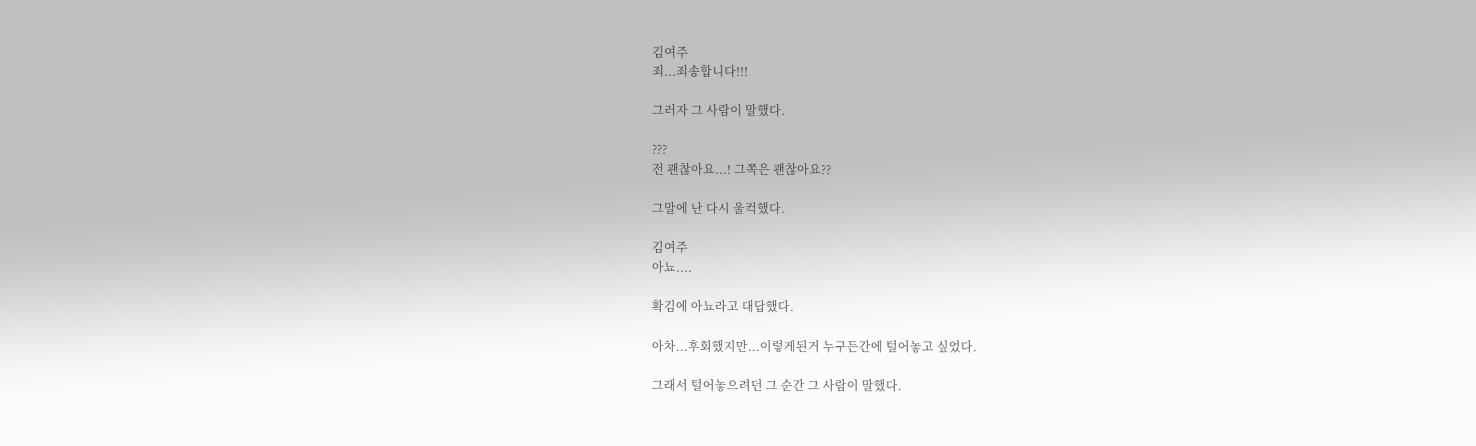김여주
죄...죄송합니다!!!

그러자 그 사람이 말했다.

???
전 괜찮아요...! 그쪽은 괜찮아요??

그말에 난 다시 울컥했다.

김여주
아뇨....

확김에 아뇨라고 대답했다.

아차...후회했지만...이렇게된거 누구든간에 털어놓고 싶었다.

그래서 털어놓으려던 그 순간 그 사람이 말했다.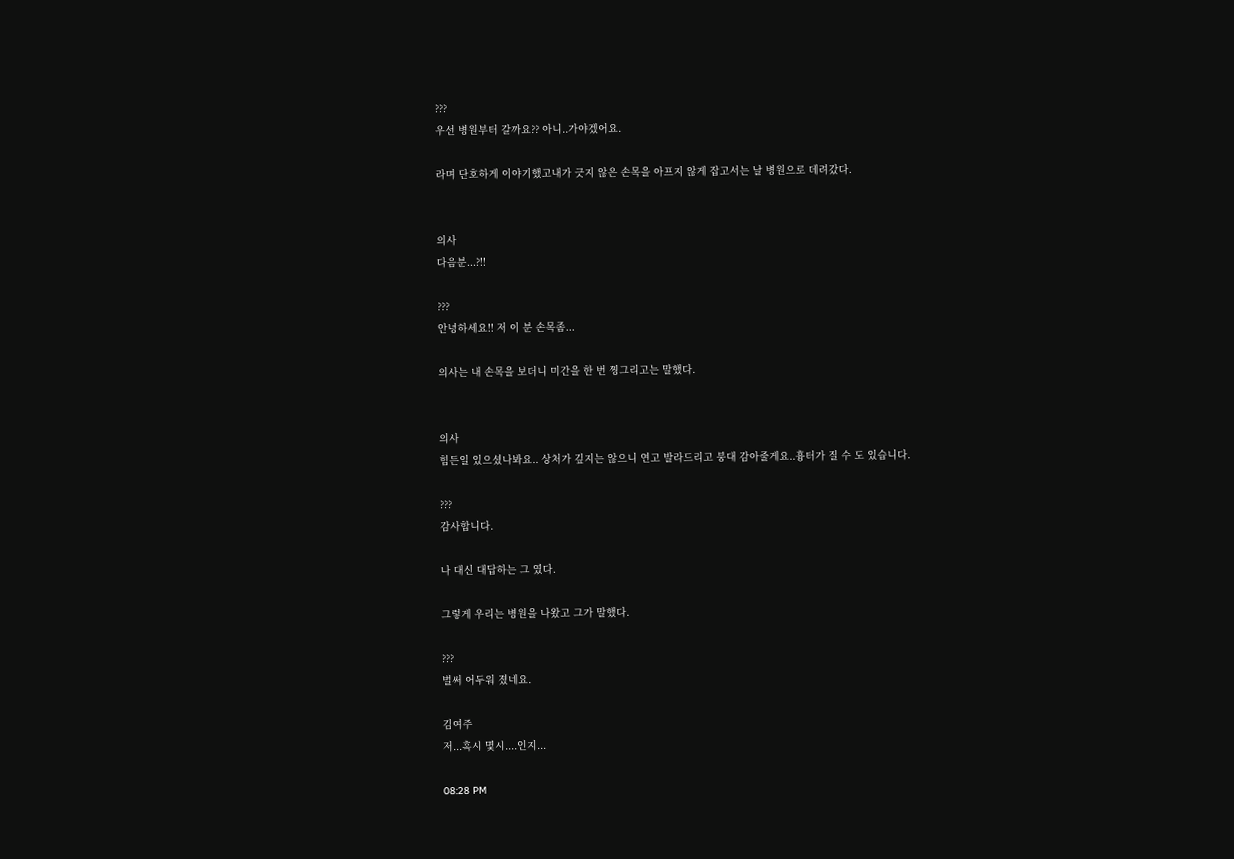???
우선 병원부터 갈까요?? 아니..가야겠어요.

라며 단호하게 이야기했고내가 긋지 않은 손목을 아프지 않게 잡고서는 날 병원으로 데려갔다.


의사
다음분...?!!

???
안녕하세요!! 저 이 분 손목좀...

의사는 내 손목을 보더니 미간을 한 번 찡그리고는 말했다.


의사
힘든일 있으셨나봐요.. 상처가 깊지는 않으니 연고 발라드리고 붕대 감아줄게요..흉터가 질 수 도 있습니다.

???
감사합니다.

나 대신 대답하는 그 였다.

그렇게 우리는 병원을 나왔고 그가 말했다.

???
벌써 어두워 졌네요.

김여주
저...혹시 몇시....인지...

08:28 PM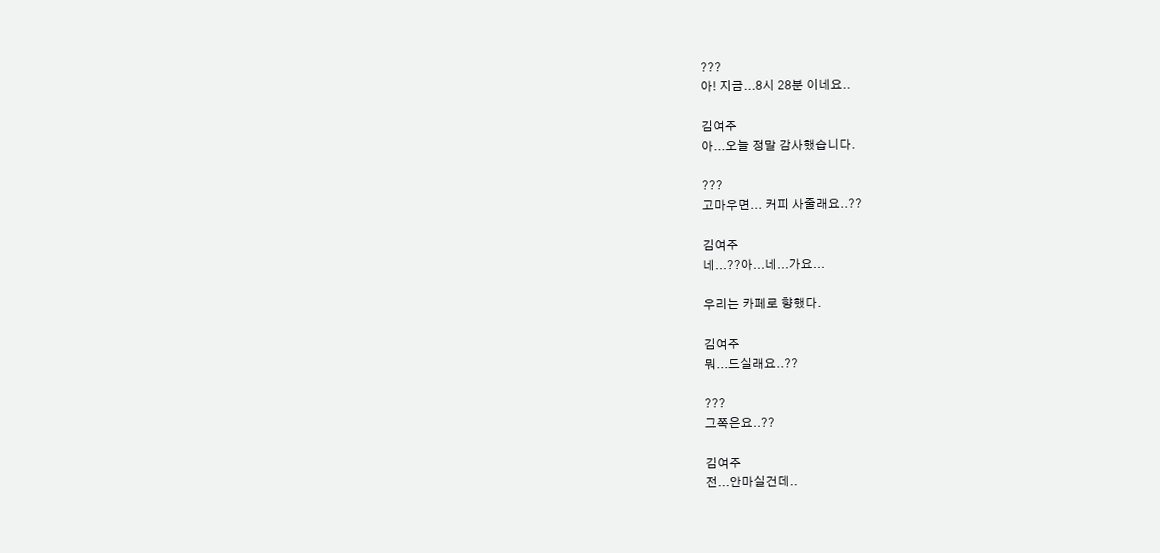???
아! 지금...8시 28분 이네요..

김여주
아...오늘 정말 감사했습니다.

???
고마우면... 커피 사줄래요..??

김여주
네...??아...네...가요...

우리는 카페로 향했다.

김여주
뭐...드실래요..??

???
그쪽은요..??

김여주
전...안마실건데..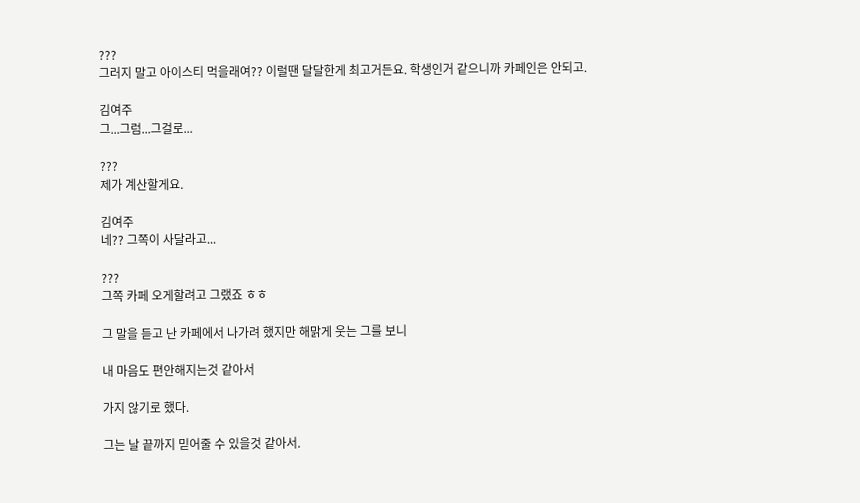???
그러지 말고 아이스티 먹을래여?? 이럴땐 달달한게 최고거든요. 학생인거 같으니까 카페인은 안되고.

김여주
그...그럼...그걸로...

???
제가 계산할게요.

김여주
네?? 그쪽이 사달라고...

???
그쪽 카페 오게할려고 그랬죠 ㅎㅎ

그 말을 듣고 난 카페에서 나가려 했지만 해맑게 웃는 그를 보니

내 마음도 편안해지는것 같아서

가지 않기로 했다.

그는 날 끝까지 믿어줄 수 있을것 같아서.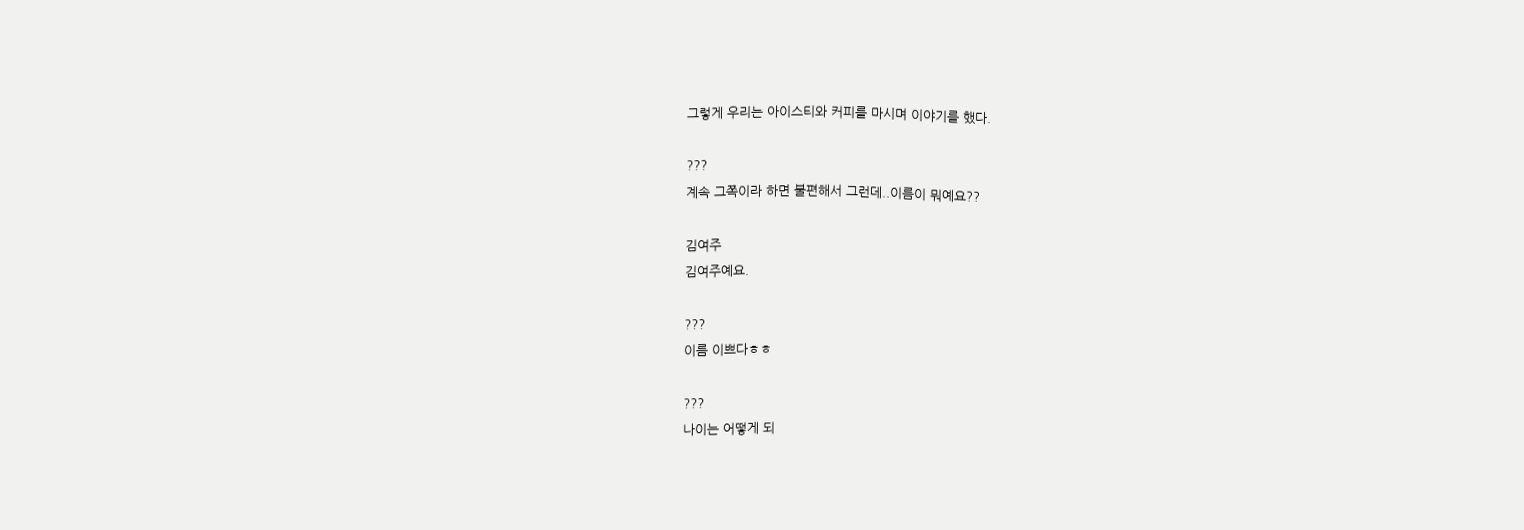그렇게 우리는 아이스티와 커피를 마시며 이야기를 했다.

???
계속 그쪽이라 하면 불편해서 그런데..이름이 뭐예요??

김여주
김여주예요.

???
이름 이쁘다ㅎㅎ

???
나이는 어떻게 되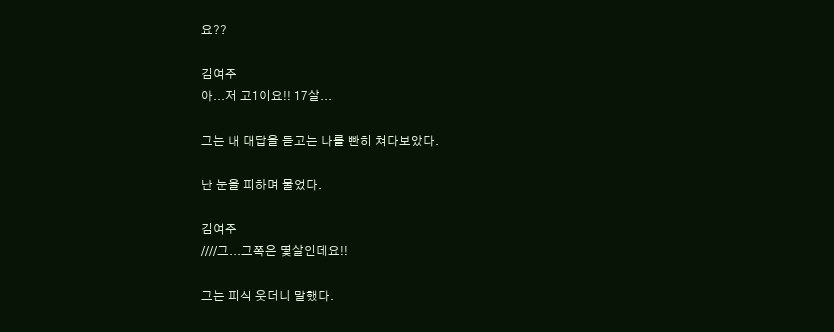요??

김여주
아...저 고1이요!! 17살...

그는 내 대답을 듣고는 나를 빤히 쳐다보았다.

난 눈을 피하며 물었다.

김여주
////그...그쪽은 몇살인데요!!

그는 피식 웃더니 말했다.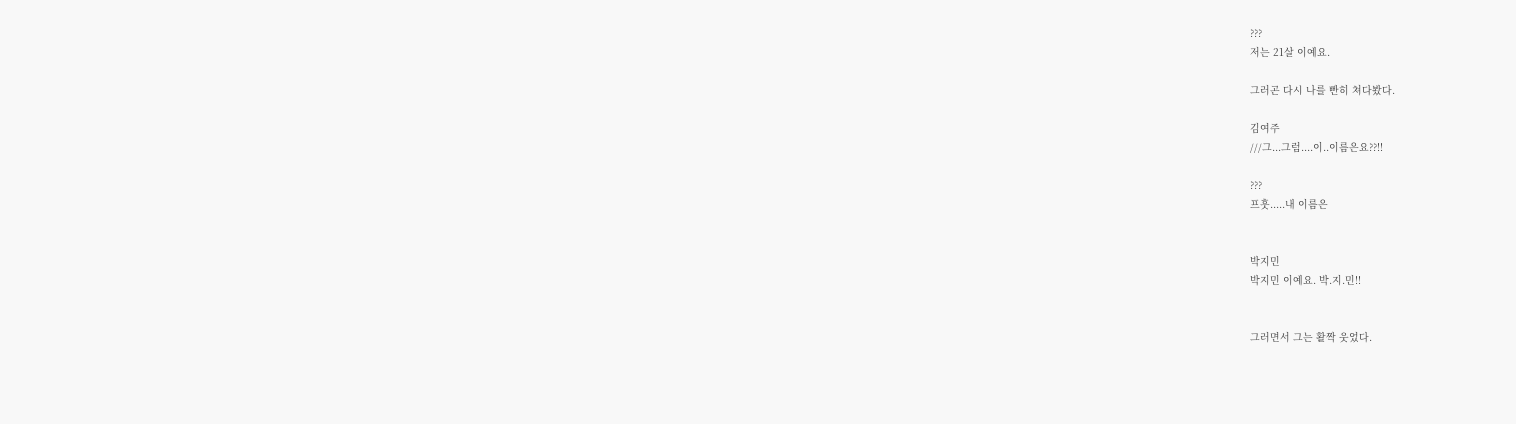???
저는 21살 이예요.

그러곤 다시 나를 빤히 쳐다봤다.

김여주
///그...그럼....이..이름은요??!!

???
프훗.....내 이름은


박지민
박지민 이예요. 박.지.민!!


그러면서 그는 활짝 웃었다.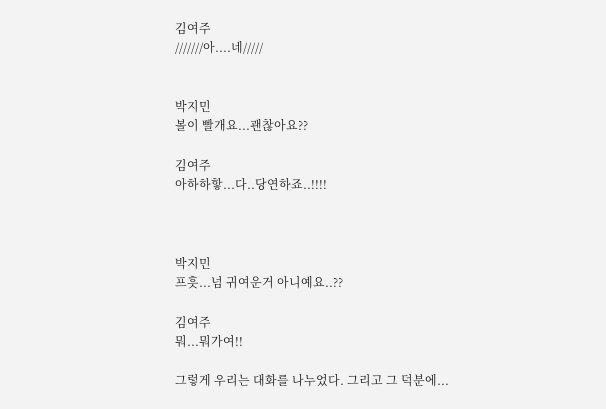김여주
///////아....네/////


박지민
볼이 빨개요...괜찮아요??

김여주
아하하핳...다..당연하죠..!!!!



박지민
프흣...넘 귀여운거 아니예요..??

김여주
뭐...뭐가여!!

그렇게 우리는 대화를 나누었다. 그리고 그 덕분에...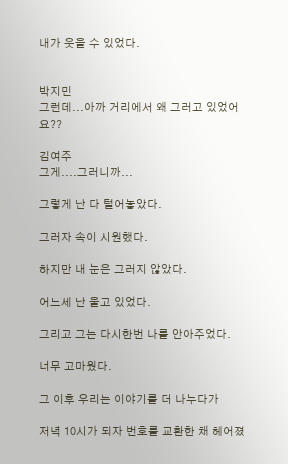내가 웃을 수 있었다.


박지민
그런데...아까 거리에서 왜 그러고 있었어요??

김여주
그게....그러니까...

그렇게 난 다 털어놓았다.

그러자 속이 시원했다.

하지만 내 눈은 그러지 않았다.

어느세 난 울고 있었다.

그리고 그는 다시한번 나를 안아주었다.

너무 고마웠다.

그 이후 우리는 이야기를 더 나누다가

저녁 10시가 되자 번호를 교환한 채 헤어졌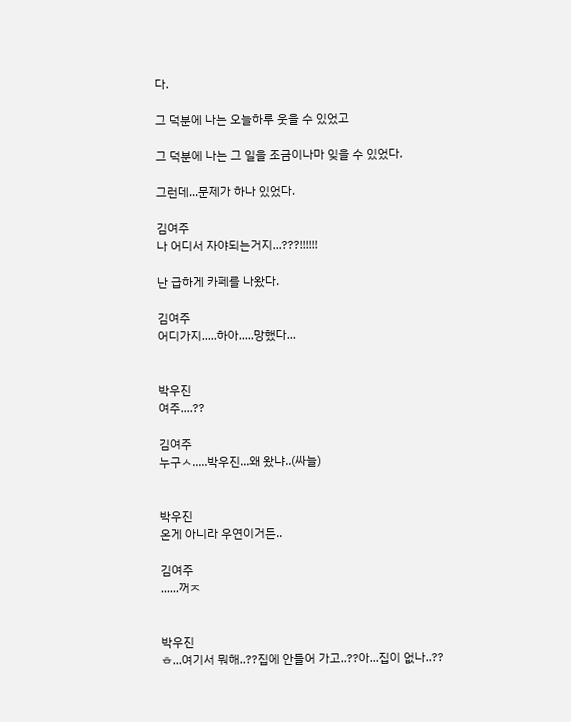다.

그 덕분에 나는 오늘하루 웃을 수 있었고

그 덕분에 나는 그 일을 조금이나마 잊을 수 있었다.

그런데...문제가 하나 있었다.

김여주
나 어디서 자야되는거지...???!!!!!!

난 급하게 카페를 나왔다.

김여주
어디가지.....하아.....망했다...


박우진
여주....??

김여주
누구ㅅ.....박우진...왜 왔냐..(싸늘)


박우진
온게 아니라 우연이거든..

김여주
......꺼ㅈ


박우진
ㅎ...여기서 뭐해..??집에 안들어 가고..??아...집이 없나..??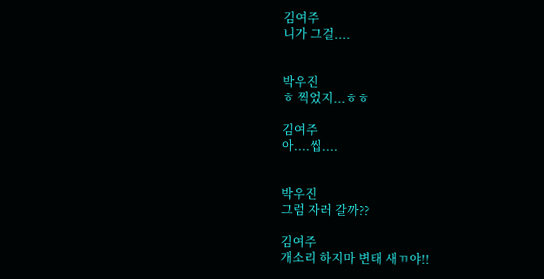김여주
니가 그걸....


박우진
ㅎ 찍었지...ㅎㅎ

김여주
아....씹....


박우진
그럼 자러 갈까??

김여주
개소리 하지마 변태 새ㄲ야!!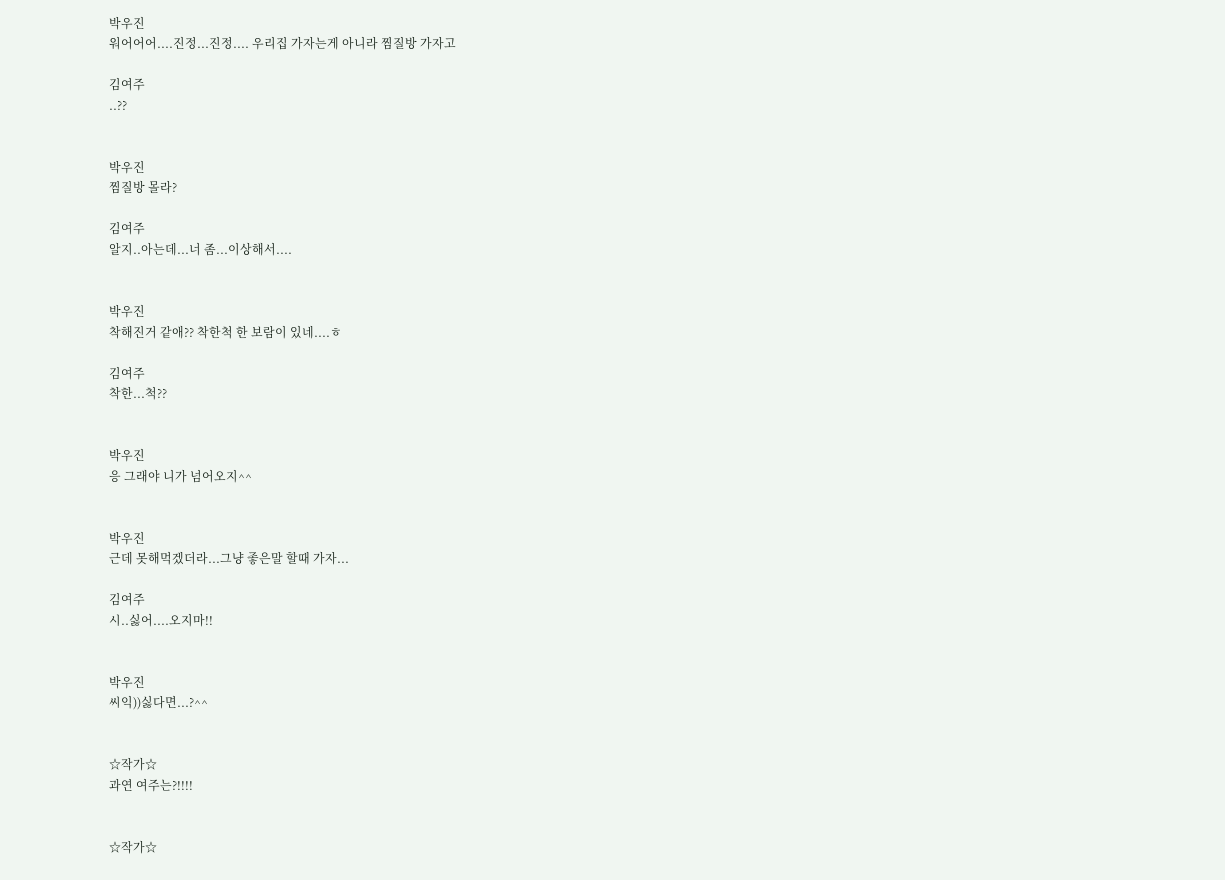박우진
워어어어....진정...진정.... 우리집 가자는게 아니라 찜질방 가자고

김여주
..??


박우진
찜질방 몰라?

김여주
알지..아는데...너 좀...이상해서....


박우진
착해진거 같애?? 착한척 한 보람이 있네....ㅎ

김여주
착한...척??


박우진
응 그래야 니가 넘어오지^^


박우진
근데 못해먹겠더라...그냥 좋은말 할때 가자...

김여주
시..싫어....오지마!!


박우진
씨익))싫다면...?^^


☆작가☆
과연 여주는?!!!!


☆작가☆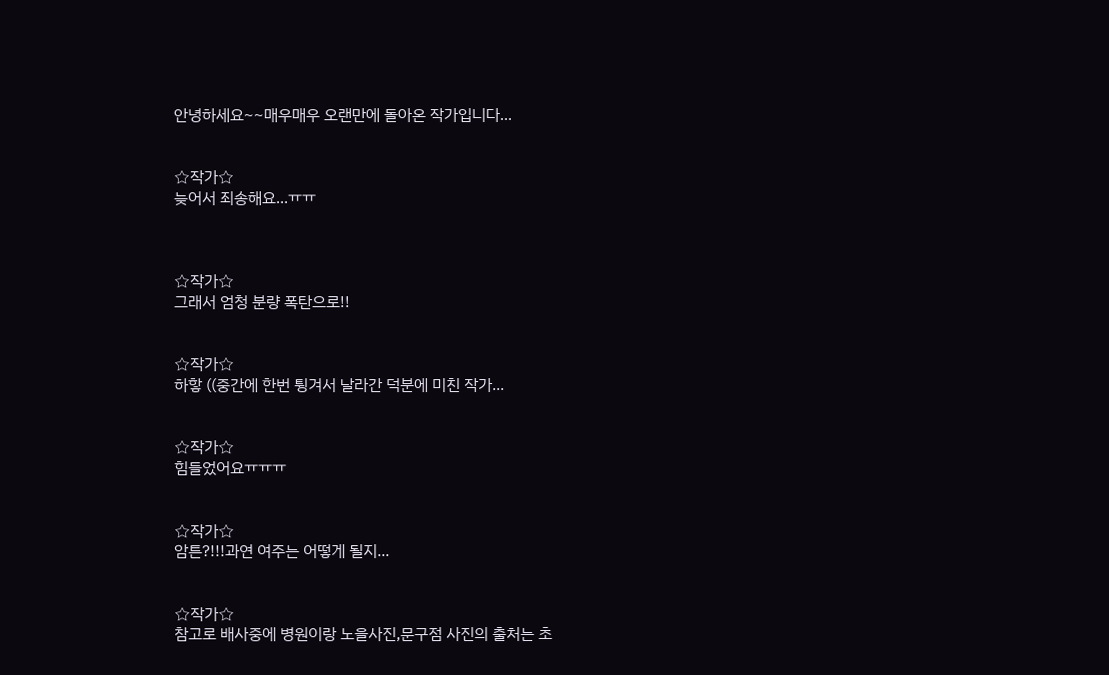안녕하세요~~매우매우 오랜만에 돌아온 작가입니다...


☆작가☆
늦어서 죄송해요...ㅠㅠ



☆작가☆
그래서 엄청 분량 폭탄으로!!


☆작가☆
하핳 ((중간에 한번 튕겨서 날라간 덕분에 미친 작가...


☆작가☆
힘들었어요ㅠㅠㅠ


☆작가☆
암튼?!!!과연 여주는 어떻게 될지...


☆작가☆
참고로 배사중에 병원이랑 노을사진,문구점 사진의 출처는 초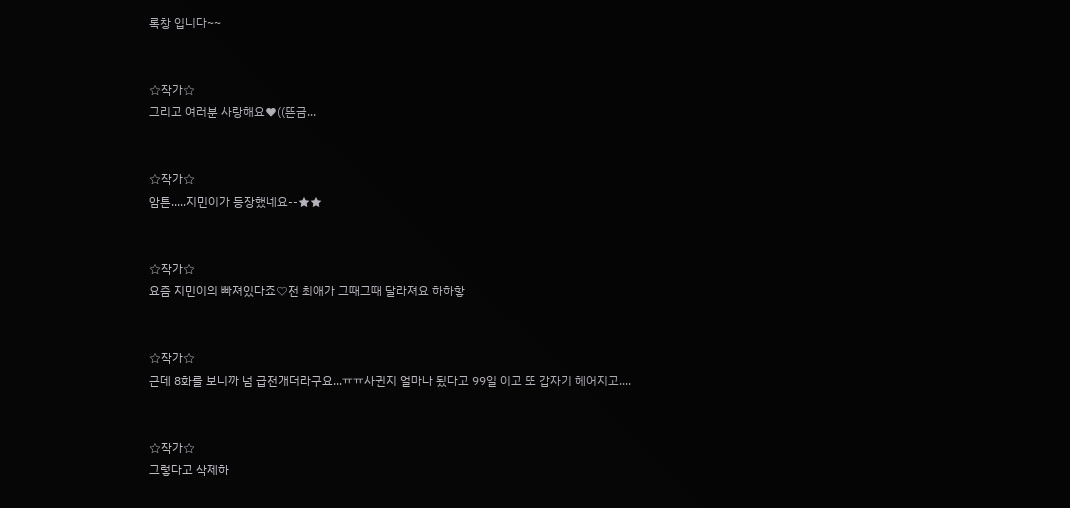록창 입니다~~


☆작가☆
그리고 여러분 사랑해요♥((뜬금...


☆작가☆
암튼.....지민이가 등장했네요--★★


☆작가☆
요즘 지민이의 빠져있다죠♡전 최애가 그때그때 달라져요 하하핳


☆작가☆
근데 8화를 보니까 넘 급전개더라구요...ㅠㅠ사귄지 얼마나 됬다고 99일 이고 또 갑자기 헤어지고....


☆작가☆
그렇다고 삭제하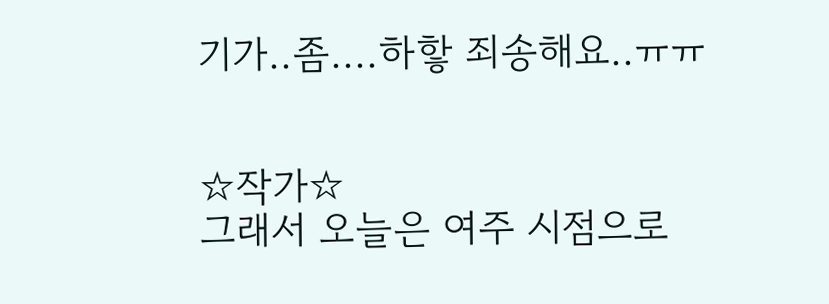기가..좀....하핳 죄송해요..ㅠㅠ


☆작가☆
그래서 오늘은 여주 시점으로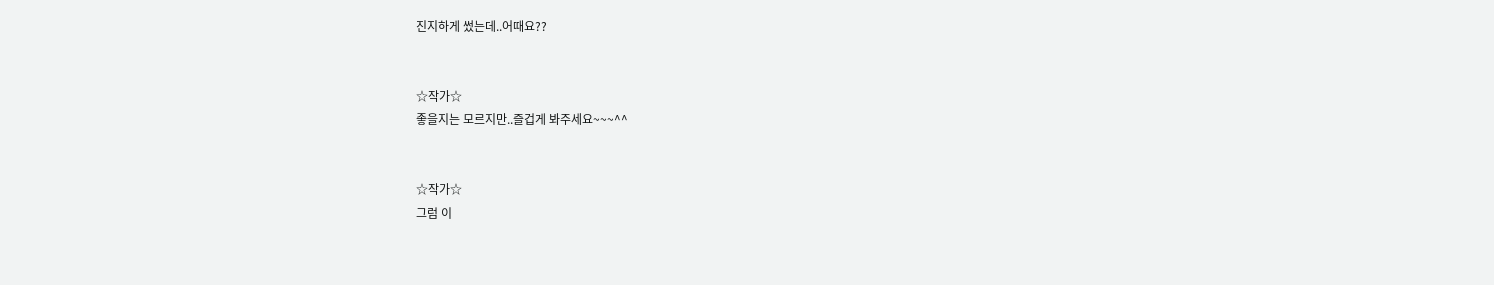진지하게 썼는데..어때요??


☆작가☆
좋을지는 모르지만..즐겁게 봐주세요~~~^^


☆작가☆
그럼 이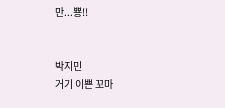만...뿅!!


박지민
거기 이쁜 꼬마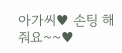아가씨♥ 손팅 해줘요~~♥